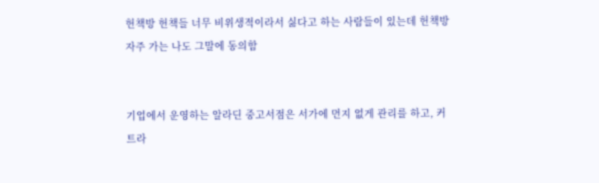헌책방 헌책들 너무 비위생적이라서 싫다고 하는 사람들이 있는데 헌책방 자주 가는 나도 그말에 동의함


기업에서 운영하는 알라딘 중고서점은 서가에 먼지 없게 관리를 하고, 커트라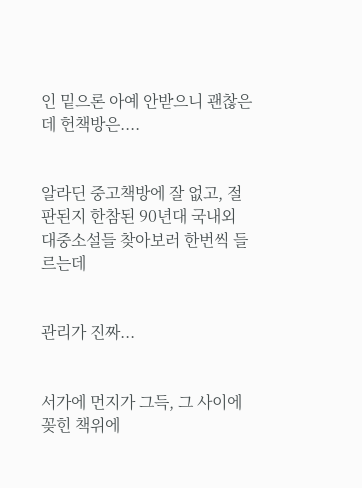인 밑으론 아예 안받으니 괜찮은데 헌책방은....


알라딘 중고책방에 잘 없고, 절판된지 한참된 90년대 국내외 대중소설들 찾아보러 한번씩 들르는데


관리가 진짜...


서가에 먼지가 그득, 그 사이에 꽂힌 책위에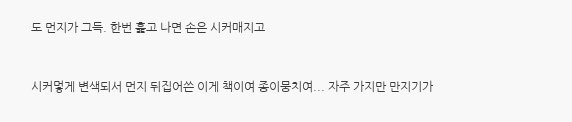도 먼지가 그득. 한번 훑고 나면 손은 시커매지고


시커멓게 변색되서 먼지 뒤집어쓴 이게 책이여 종이뭉치여... 자주 가지만 만지기가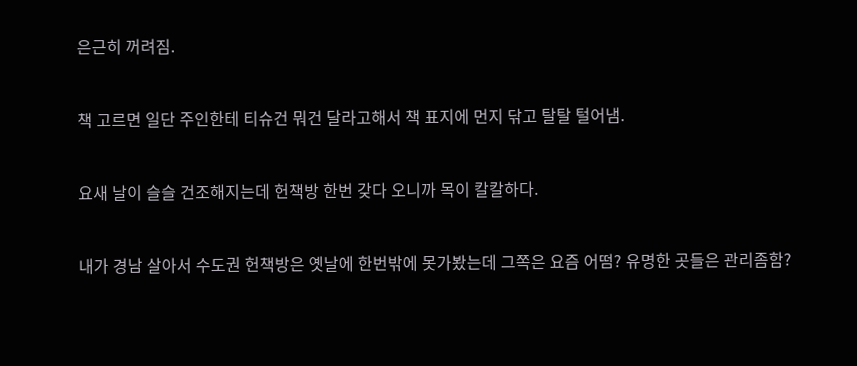은근히 꺼려짐.


책 고르면 일단 주인한테 티슈건 뭐건 달라고해서 책 표지에 먼지 닦고 탈탈 털어냄.


요새 날이 슬슬 건조해지는데 헌책방 한번 갖다 오니까 목이 칼칼하다.


내가 경남 살아서 수도권 헌책방은 옛날에 한번밖에 못가봤는데 그쪽은 요즘 어떰? 유명한 곳들은 관리좀함?